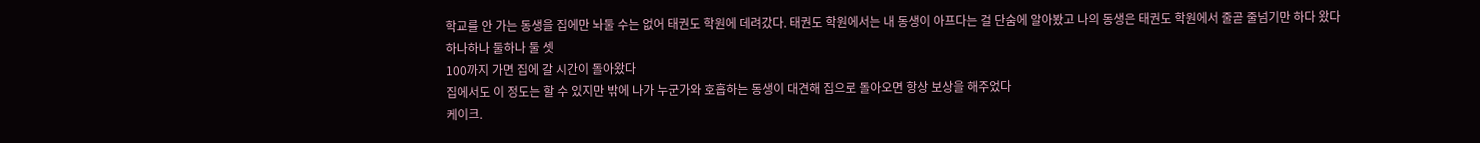학교를 안 가는 동생을 집에만 놔둘 수는 없어 태권도 학원에 데려갔다. 태권도 학원에서는 내 동생이 아프다는 걸 단숨에 알아봤고 나의 동생은 태권도 학원에서 줄곧 줄넘기만 하다 왔다
하나하나 둘하나 둘 셋
100까지 가면 집에 갈 시간이 돌아왔다
집에서도 이 정도는 할 수 있지만 밖에 나가 누군가와 호흡하는 동생이 대견해 집으로 돌아오면 항상 보상을 해주었다
케이크.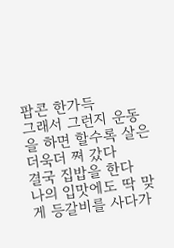팝콘 한가득
그래서 그런지 운동을 하면 할수록 살은 더욱더 쪄 갔다
결국 집밥을 한다
나의 입맛에도 딱 맞게 등갈비를 사다가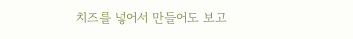치즈를 넣어서 만들어도 보고